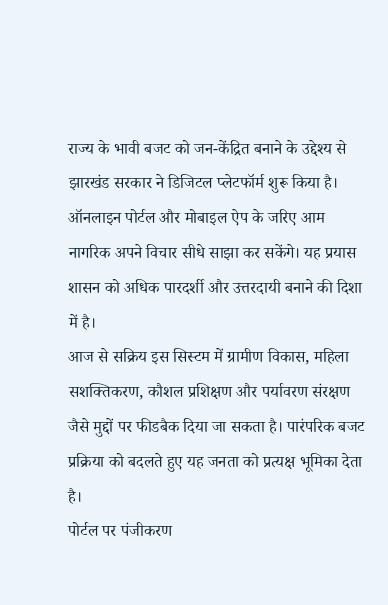राज्य के भावी बजट को जन-केंद्रित बनाने के उद्देश्य से झारखंड सरकार ने डिजिटल प्लेटफॉर्म शुरू किया है। ऑनलाइन पोर्टल और मोबाइल ऐप के जरिए आम नागरिक अपने विचार सीधे साझा कर सकेंगे। यह प्रयास शासन को अधिक पारदर्शी और उत्तरदायी बनाने की दिशा में है।
आज से सक्रिय इस सिस्टम में ग्रामीण विकास, महिला सशक्तिकरण, कौशल प्रशिक्षण और पर्यावरण संरक्षण जैसे मुद्दों पर फीडबैक दिया जा सकता है। पारंपरिक बजट प्रक्रिया को बदलते हुए यह जनता को प्रत्यक्ष भूमिका देता है।
पोर्टल पर पंजीकरण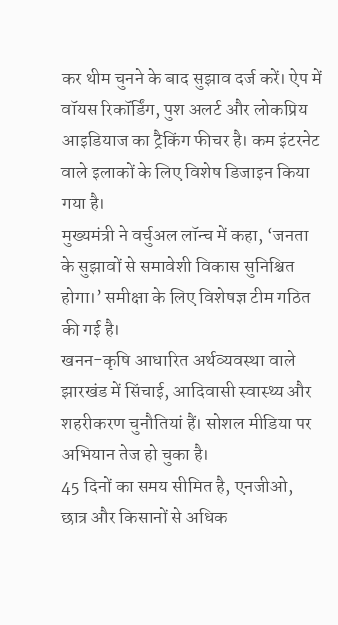कर थीम चुनने के बाद सुझाव दर्ज करें। ऐप में वॉयस रिकॉर्डिंग, पुश अलर्ट और लोकप्रिय आइडियाज का ट्रैकिंग फीचर है। कम इंटरनेट वाले इलाकों के लिए विशेष डिजाइन किया गया है।
मुख्यमंत्री ने वर्चुअल लॉन्च में कहा, ‘जनता के सुझावों से समावेशी विकास सुनिश्चित होगा।’ समीक्षा के लिए विशेषज्ञ टीम गठित की गई है।
खनन-कृषि आधारित अर्थव्यवस्था वाले झारखंड में सिंचाई, आदिवासी स्वास्थ्य और शहरीकरण चुनौतियां हैं। सोशल मीडिया पर अभियान तेज हो चुका है।
45 दिनों का समय सीमित है, एनजीओ, छात्र और किसानों से अधिक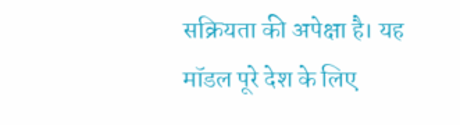सक्रियता की अपेक्षा है। यह मॉडल पूरे देश के लिए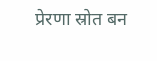प्रेरणा स्रोत बन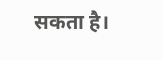सकता है।